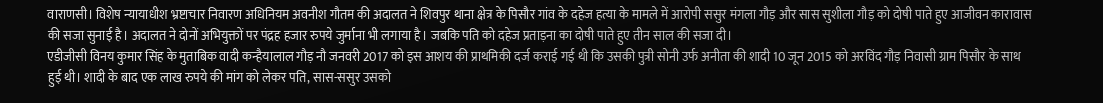वाराणसी। विशेष न्यायाधीश भ्रष्टाचार निवारण अधिनियम अवनीश गौतम की अदालत ने शिवपुर थाना क्षेत्र के पिसौर गांव के दहेज हत्या के मामले में आरोपी ससुर मंगला गौड़ और सास सुशीला गौड़ को दोषी पाते हुए आजीवन कारावास की सजा सुनाई है। अदालत ने दोनों अभियुक्तों पर पंद्रह हजार रुपये जुर्माना भी लगाया है। जबकि पति को दहेज प्रताड़ना का दोषी पाते हुए तीन साल की सजा दी।
एडीजीसी विनय कुमार सिंह के मुताबिक वादी कन्हैयालाल गौड़ नौ जनवरी 2017 को इस आशय की प्राथमिकी दर्ज कराई गई थी कि उसकी पुत्री सोनी उर्फ अनीता की शादी 10 जून 2015 को अरविंद गौड़ निवासी ग्राम पिसौर के साथ हुई थी। शादी के बाद एक लाख रुपये की मांग को लेकर पति, सास-ससुर उसको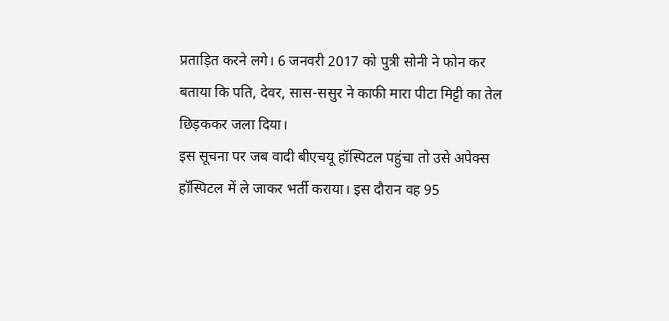प्रताड़ित करने लगे। 6 जनवरी 2017 को पुत्री सोनी ने फोन कर बताया कि पति, देवर, सास-ससुर ने काफी मारा पीटा मिट्टी का तेल छिड़ककर जला दिया।
इस सूचना पर जब वादी बीएचयू हॉस्पिटल पहुंचा तो उसे अपेक्स हॉस्पिटल में ले जाकर भर्ती कराया। इस दौरान वह 95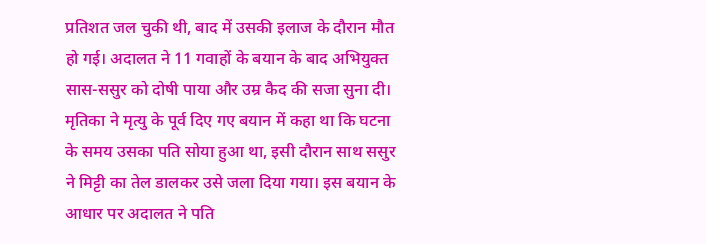प्रतिशत जल चुकी थी, बाद में उसकी इलाज के दौरान मौत हो गई। अदालत ने 11 गवाहों के बयान के बाद अभियुक्त सास-ससुर को दोषी पाया और उम्र कैद की सजा सुना दी। मृतिका ने मृत्यु के पूर्व दिए गए बयान में कहा था कि घटना के समय उसका पति सोया हुआ था, इसी दौरान साथ ससुर ने मिट्टी का तेल डालकर उसे जला दिया गया। इस बयान के आधार पर अदालत ने पति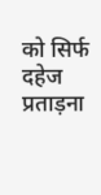को सिर्फ दहेज प्रताड़ना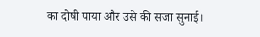का दोषी पाया और उसे की सजा सुनाई।